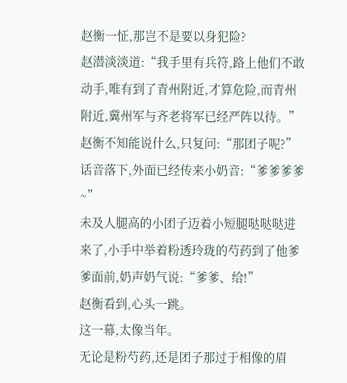赵衡一怔,那岂不是要以身犯险?
赵潜淡淡道:“我手里有兵符,路上他们不敢动手,唯有到了青州附近,才算危险,而青州附近,冀州军与齐老将军已经严阵以待。”
赵衡不知能说什么,只复问:“那团子呢?”
话音落下,外面已经传来小奶音:“爹爹爹爹~”
未及人腿高的小团子迈着小短腿哒哒哒进来了,小手中举着粉透玲珑的芍药到了他爹爹面前,奶声奶气说:“爹爹、给!”
赵衡看到,心头一跳。
这一幕,太像当年。
无论是粉芍药,还是团子那过于相像的眉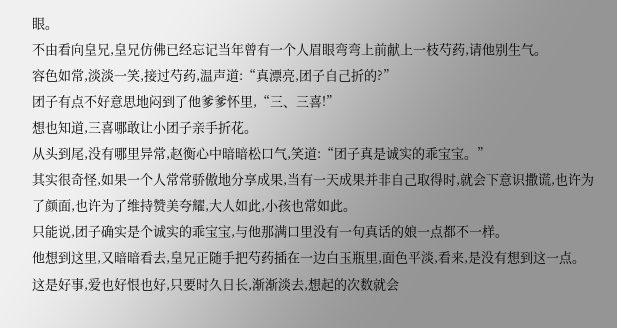眼。
不由看向皇兄,皇兄仿佛已经忘记当年曾有一个人眉眼弯弯上前献上一枝芍药,请他别生气。
容色如常,淡淡一笑,接过芍药,温声道:“真漂亮,团子自己折的?”
团子有点不好意思地闷到了他爹爹怀里,“三、三喜!”
想也知道,三喜哪敢让小团子亲手折花。
从头到尾,没有哪里异常,赵衡心中暗暗松口气,笑道:“团子真是诚实的乖宝宝。”
其实很奇怪,如果一个人常常骄傲地分享成果,当有一天成果并非自己取得时,就会下意识撒谎,也许为了颜面,也许为了维持赞美夸耀,大人如此,小孩也常如此。
只能说,团子确实是个诚实的乖宝宝,与他那满口里没有一句真话的娘一点都不一样。
他想到这里,又暗暗看去,皇兄正随手把芍药插在一边白玉瓶里,面色平淡,看来,是没有想到这一点。
这是好事,爱也好恨也好,只要时久日长,渐渐淡去,想起的次数就会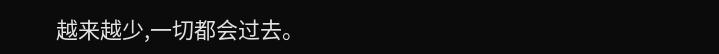越来越少,一切都会过去。